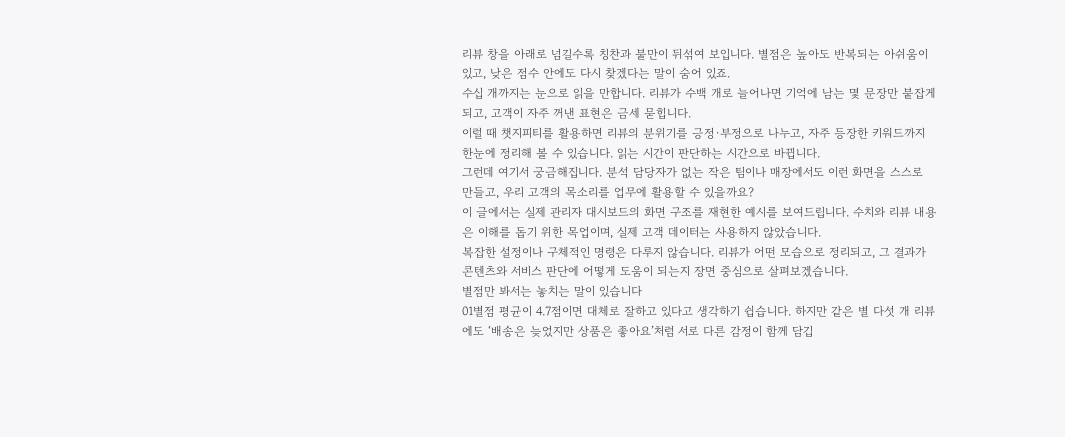리뷰 창을 아래로 넘길수록 칭찬과 불만이 뒤섞여 보입니다. 별점은 높아도 반복되는 아쉬움이 있고, 낮은 점수 안에도 다시 찾겠다는 말이 숨어 있죠.
수십 개까지는 눈으로 읽을 만합니다. 리뷰가 수백 개로 늘어나면 기억에 남는 몇 문장만 붙잡게 되고, 고객이 자주 꺼낸 표현은 금세 묻힙니다.
이럴 때 챗지피티를 활용하면 리뷰의 분위기를 긍정·부정으로 나누고, 자주 등장한 키워드까지 한눈에 정리해 볼 수 있습니다. 읽는 시간이 판단하는 시간으로 바뀝니다.
그런데 여기서 궁금해집니다. 분석 담당자가 없는 작은 팀이나 매장에서도 이런 화면을 스스로 만들고, 우리 고객의 목소리를 업무에 활용할 수 있을까요?
이 글에서는 실제 관리자 대시보드의 화면 구조를 재현한 예시를 보여드립니다. 수치와 리뷰 내용은 이해를 돕기 위한 목업이며, 실제 고객 데이터는 사용하지 않았습니다.
복잡한 설정이나 구체적인 명령은 다루지 않습니다. 리뷰가 어떤 모습으로 정리되고, 그 결과가 콘텐츠와 서비스 판단에 어떻게 도움이 되는지 장면 중심으로 살펴보겠습니다.
별점만 봐서는 놓치는 말이 있습니다
01별점 평균이 4.7점이면 대체로 잘하고 있다고 생각하기 쉽습니다. 하지만 같은 별 다섯 개 리뷰에도 ‘배송은 늦었지만 상품은 좋아요’처럼 서로 다른 감정이 함께 담깁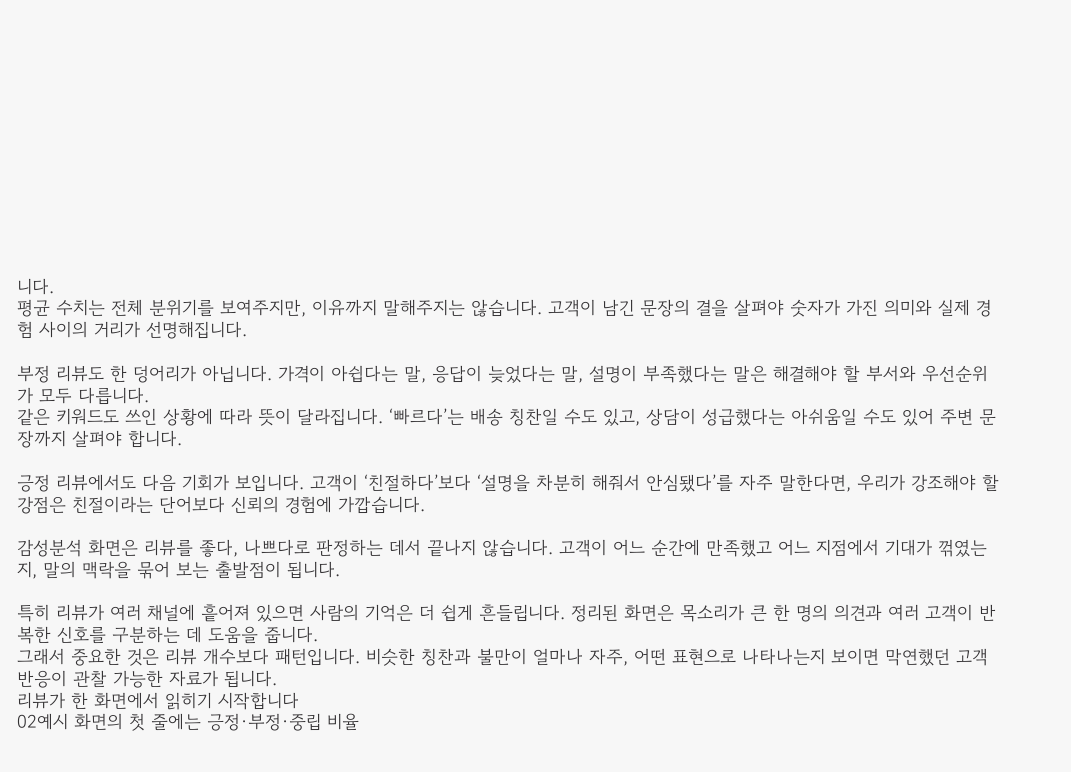니다.
평균 수치는 전체 분위기를 보여주지만, 이유까지 말해주지는 않습니다. 고객이 남긴 문장의 결을 살펴야 숫자가 가진 의미와 실제 경험 사이의 거리가 선명해집니다.

부정 리뷰도 한 덩어리가 아닙니다. 가격이 아쉽다는 말, 응답이 늦었다는 말, 설명이 부족했다는 말은 해결해야 할 부서와 우선순위가 모두 다릅니다.
같은 키워드도 쓰인 상황에 따라 뜻이 달라집니다. ‘빠르다’는 배송 칭찬일 수도 있고, 상담이 성급했다는 아쉬움일 수도 있어 주변 문장까지 살펴야 합니다.

긍정 리뷰에서도 다음 기회가 보입니다. 고객이 ‘친절하다’보다 ‘설명을 차분히 해줘서 안심됐다’를 자주 말한다면, 우리가 강조해야 할 강점은 친절이라는 단어보다 신뢰의 경험에 가깝습니다.

감성분석 화면은 리뷰를 좋다, 나쁘다로 판정하는 데서 끝나지 않습니다. 고객이 어느 순간에 만족했고 어느 지점에서 기대가 꺾였는지, 말의 맥락을 묶어 보는 출발점이 됩니다.

특히 리뷰가 여러 채널에 흩어져 있으면 사람의 기억은 더 쉽게 흔들립니다. 정리된 화면은 목소리가 큰 한 명의 의견과 여러 고객이 반복한 신호를 구분하는 데 도움을 줍니다.
그래서 중요한 것은 리뷰 개수보다 패턴입니다. 비슷한 칭찬과 불만이 얼마나 자주, 어떤 표현으로 나타나는지 보이면 막연했던 고객 반응이 관찰 가능한 자료가 됩니다.
리뷰가 한 화면에서 읽히기 시작합니다
02예시 화면의 첫 줄에는 긍정·부정·중립 비율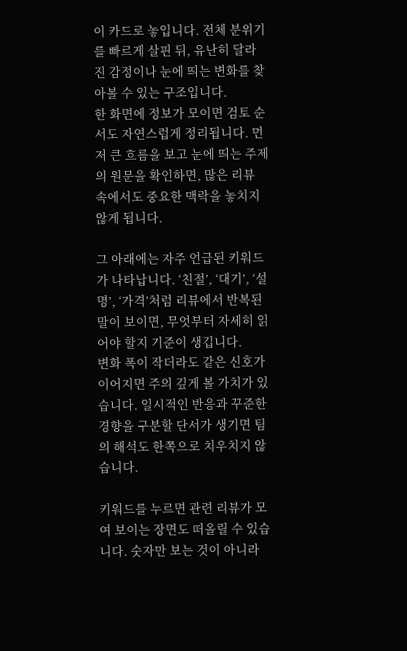이 카드로 놓입니다. 전체 분위기를 빠르게 살핀 뒤, 유난히 달라진 감정이나 눈에 띄는 변화를 찾아볼 수 있는 구조입니다.
한 화면에 정보가 모이면 검토 순서도 자연스럽게 정리됩니다. 먼저 큰 흐름을 보고 눈에 띄는 주제의 원문을 확인하면, 많은 리뷰 속에서도 중요한 맥락을 놓치지 않게 됩니다.

그 아래에는 자주 언급된 키워드가 나타납니다. ‘친절’, ‘대기’, ‘설명’, ‘가격’처럼 리뷰에서 반복된 말이 보이면, 무엇부터 자세히 읽어야 할지 기준이 생깁니다.
변화 폭이 작더라도 같은 신호가 이어지면 주의 깊게 볼 가치가 있습니다. 일시적인 반응과 꾸준한 경향을 구분할 단서가 생기면 팀의 해석도 한쪽으로 치우치지 않습니다.

키워드를 누르면 관련 리뷰가 모여 보이는 장면도 떠올릴 수 있습니다. 숫자만 보는 것이 아니라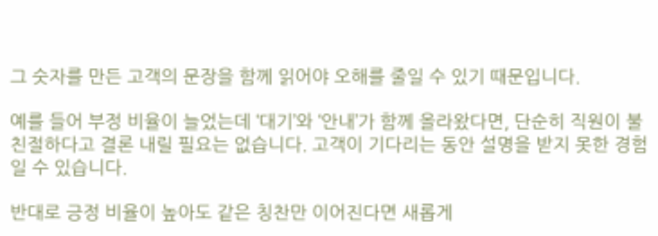그 숫자를 만든 고객의 문장을 함께 읽어야 오해를 줄일 수 있기 때문입니다.

예를 들어 부정 비율이 늘었는데 ‘대기’와 ‘안내’가 함께 올라왔다면, 단순히 직원이 불친절하다고 결론 내릴 필요는 없습니다. 고객이 기다리는 동안 설명을 받지 못한 경험일 수 있습니다.

반대로 긍정 비율이 높아도 같은 칭찬만 이어진다면 새롭게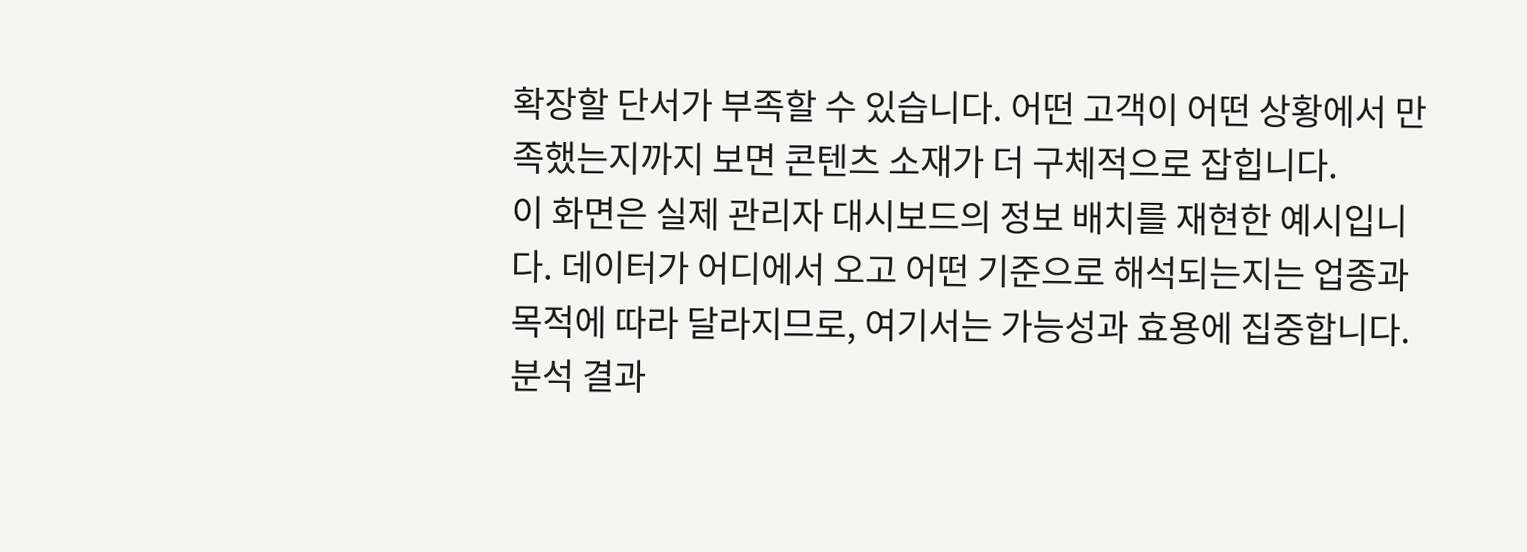확장할 단서가 부족할 수 있습니다. 어떤 고객이 어떤 상황에서 만족했는지까지 보면 콘텐츠 소재가 더 구체적으로 잡힙니다.
이 화면은 실제 관리자 대시보드의 정보 배치를 재현한 예시입니다. 데이터가 어디에서 오고 어떤 기준으로 해석되는지는 업종과 목적에 따라 달라지므로, 여기서는 가능성과 효용에 집중합니다.
분석 결과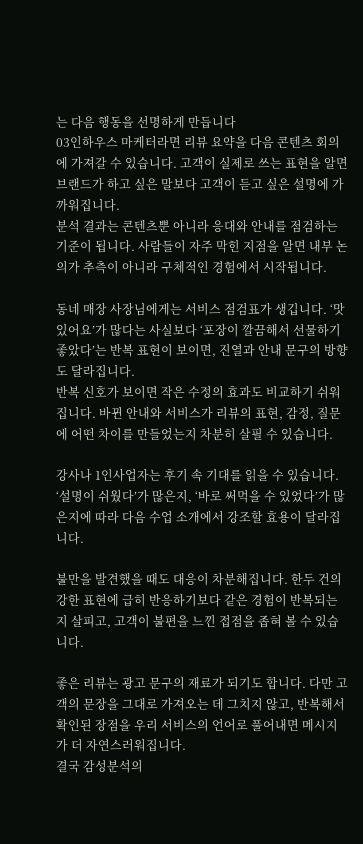는 다음 행동을 선명하게 만듭니다
03인하우스 마케터라면 리뷰 요약을 다음 콘텐츠 회의에 가져갈 수 있습니다. 고객이 실제로 쓰는 표현을 알면 브랜드가 하고 싶은 말보다 고객이 듣고 싶은 설명에 가까워집니다.
분석 결과는 콘텐츠뿐 아니라 응대와 안내를 점검하는 기준이 됩니다. 사람들이 자주 막힌 지점을 알면 내부 논의가 추측이 아니라 구체적인 경험에서 시작됩니다.

동네 매장 사장님에게는 서비스 점검표가 생깁니다. ‘맛있어요’가 많다는 사실보다 ‘포장이 깔끔해서 선물하기 좋았다’는 반복 표현이 보이면, 진열과 안내 문구의 방향도 달라집니다.
반복 신호가 보이면 작은 수정의 효과도 비교하기 쉬워집니다. 바뀐 안내와 서비스가 리뷰의 표현, 감정, 질문에 어떤 차이를 만들었는지 차분히 살필 수 있습니다.

강사나 1인사업자는 후기 속 기대를 읽을 수 있습니다. ‘설명이 쉬웠다’가 많은지, ‘바로 써먹을 수 있었다’가 많은지에 따라 다음 수업 소개에서 강조할 효용이 달라집니다.

불만을 발견했을 때도 대응이 차분해집니다. 한두 건의 강한 표현에 급히 반응하기보다 같은 경험이 반복되는지 살피고, 고객이 불편을 느낀 접점을 좁혀 볼 수 있습니다.

좋은 리뷰는 광고 문구의 재료가 되기도 합니다. 다만 고객의 문장을 그대로 가져오는 데 그치지 않고, 반복해서 확인된 장점을 우리 서비스의 언어로 풀어내면 메시지가 더 자연스러워집니다.
결국 감성분석의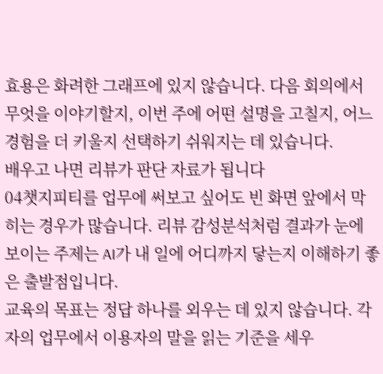효용은 화려한 그래프에 있지 않습니다. 다음 회의에서 무엇을 이야기할지, 이번 주에 어떤 설명을 고칠지, 어느 경험을 더 키울지 선택하기 쉬워지는 데 있습니다.
배우고 나면 리뷰가 판단 자료가 됩니다
04챗지피티를 업무에 써보고 싶어도 빈 화면 앞에서 막히는 경우가 많습니다. 리뷰 감성분석처럼 결과가 눈에 보이는 주제는 AI가 내 일에 어디까지 닿는지 이해하기 좋은 출발점입니다.
교육의 목표는 정답 하나를 외우는 데 있지 않습니다. 각자의 업무에서 이용자의 말을 읽는 기준을 세우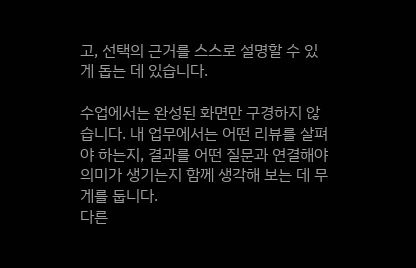고, 선택의 근거를 스스로 설명할 수 있게 돕는 데 있습니다.

수업에서는 완성된 화면만 구경하지 않습니다. 내 업무에서는 어떤 리뷰를 살펴야 하는지, 결과를 어떤 질문과 연결해야 의미가 생기는지 함께 생각해 보는 데 무게를 둡니다.
다른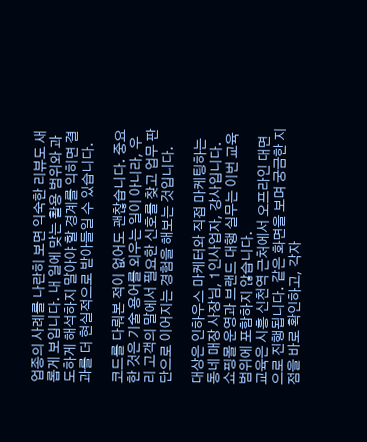업종의 사례를 나란히 보면 익숙한 리뷰도 새롭게 보입니다. 내 일에 맞는 활용 범위와 과도하게 해석하지 말아야 할 경계를 익히면 결과를 더 현실적으로 받아들일 수 있습니다.

코드를 다뤄본 적이 없어도 괜찮습니다. 중요한 것은 기술 용어를 외우는 일이 아니라, 우리 고객의 말에서 필요한 신호를 찾고 업무 판단으로 이어지는 경험을 해보는 것입니다.

대상은 인하우스 마케터와 직접 마케팅하는 동네 매장 사장님, 1인사업자, 강사입니다. 쇼핑몰 운영과 브랜드 대행 실무는 이번 교육 범위에 포함하지 않습니다.
교육은 시흥 신천역 근처에서 오프라인 대면으로 진행됩니다. 같은 화면을 보며 궁금한 지점을 바로 확인하고, 각자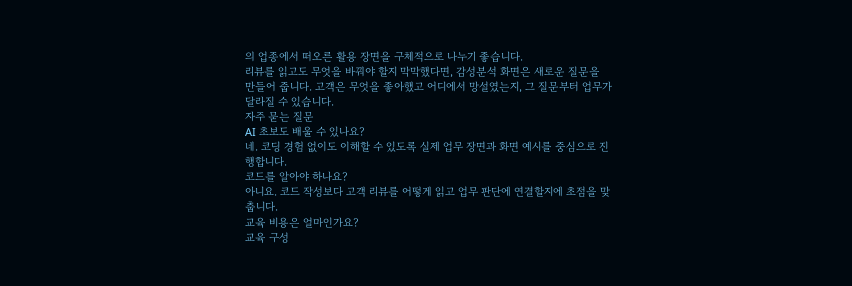의 업종에서 떠오른 활용 장면을 구체적으로 나누기 좋습니다.
리뷰를 읽고도 무엇을 바꿔야 할지 막막했다면, 감성분석 화면은 새로운 질문을 만들어 줍니다. 고객은 무엇을 좋아했고 어디에서 망설였는지, 그 질문부터 업무가 달라질 수 있습니다.
자주 묻는 질문
AI 초보도 배울 수 있나요?
네. 코딩 경험 없이도 이해할 수 있도록 실제 업무 장면과 화면 예시를 중심으로 진행합니다.
코드를 알아야 하나요?
아니요. 코드 작성보다 고객 리뷰를 어떻게 읽고 업무 판단에 연결할지에 초점을 맞춥니다.
교육 비용은 얼마인가요?
교육 구성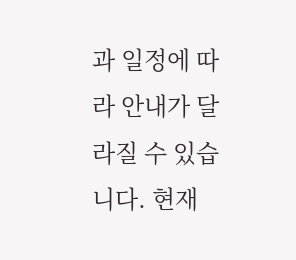과 일정에 따라 안내가 달라질 수 있습니다. 현재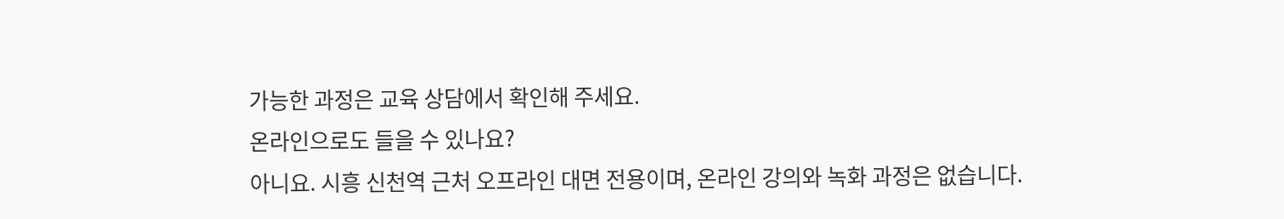가능한 과정은 교육 상담에서 확인해 주세요.
온라인으로도 들을 수 있나요?
아니요. 시흥 신천역 근처 오프라인 대면 전용이며, 온라인 강의와 녹화 과정은 없습니다.